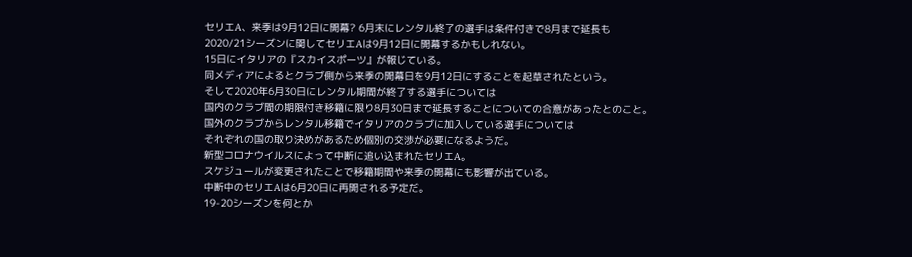セリエA、来季は9月12日に開幕? 6月末にレンタル終了の選手は条件付きで8月まで延長も
2020/21シーズンに関してセリエAは9月12日に開幕するかもしれない。
15日にイタリアの『スカイスポーツ』が報じている。
同メディアによるとクラブ側から来季の開幕日を9月12日にすることを起草されたという。
そして2020年6月30日にレンタル期間が終了する選手については
国内のクラブ間の期限付き移籍に限り8月30日まで延長することについての合意があったとのこと。
国外のクラブからレンタル移籍でイタリアのクラブに加入している選手については
それぞれの国の取り決めがあるため個別の交渉が必要になるようだ。
新型コロナウイルスによって中断に追い込まれたセリエA。
スケジュールが変更されたことで移籍期間や来季の開幕にも影響が出ている。
中断中のセリエAは6月20日に再開される予定だ。
19-20シーズンを何とか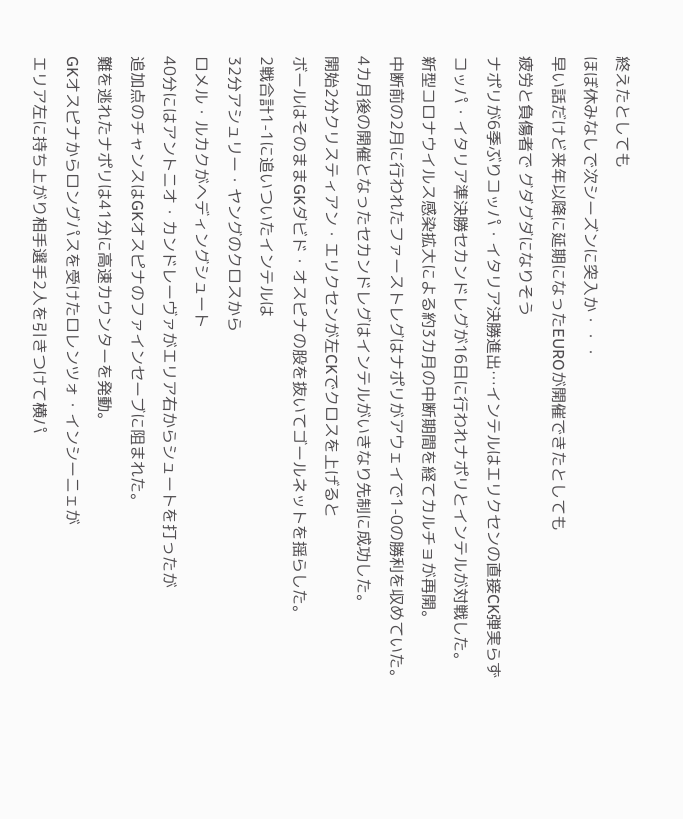終えたとしても
ほぼ休みなしで次シーズンに突入か・・・
早い話だけど来年以降に延期になったEUROが開催できたとしても
疲労と負傷者で グダグダになりそう
ナポリが6季ぶりコッパ・イタリア決勝進出…インテルはエリクセンの直接CK弾実らず
コッパ・イタリア準決勝セカンドレグが16日に行われナポリとインテルが対戦した。
新型コロナウイルス感染拡大による約3カ月の中断期間を経てカルチョが再開。
中断前の2月に行われたファーストレグはナポリがアウェイで1-0の勝利を収めていた。
4カ月後の開催となったセカンドレグはインテルがいきなり先制に成功した。
開始2分クリスティアン・エリクセンが左CKでクロスを上げると
ボールはそのままGKダビド・オスピナの股を抜いてゴールネットを揺らした。
2戦合計1-1に追いついたインテルは
32分アシュリー・ヤングのクロスから
ロメル・ルカクがヘディングシュート
40分にはアントニオ・カンドレーヴァがエリア右からシュートを打ったが
追加点のチャンスはGKオスピナのファインセーブに阻まれた。
難を逃れたナポリは41分に高速カウンターを発動。
GKオスピナからロングパスを受けたロレンツォ・インシーニェが
エリア左に持ち上がり相手選手2人を引きつけて横パ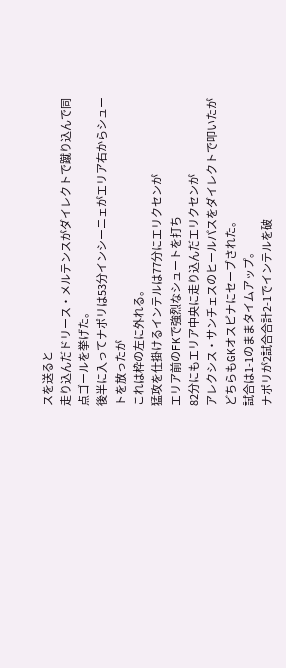スを送ると
走り込んだドリース・メルテンスがダイレクトで蹴り込んで同点ゴールを挙げた。
後半に入ってナポリは53分インシーニェがエリア右からシュートを放ったが
これは枠の左に外れる。
猛攻を仕掛けるインテルは77分にエリクセンが
エリア前のFKで強烈なシュートを打ち
82分にもエリア中央に走り込んだエリクセンが
アレクシス・サンチェスのヒールパスをダイレクトで叩いたが
どちらもGKオスピナにセーブされた。
試合は1-1のままタイムアップ。
ナポリが2試合合計2-1でインテルを破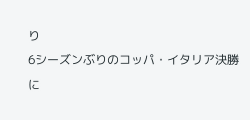り
6シーズンぶりのコッパ・イタリア決勝に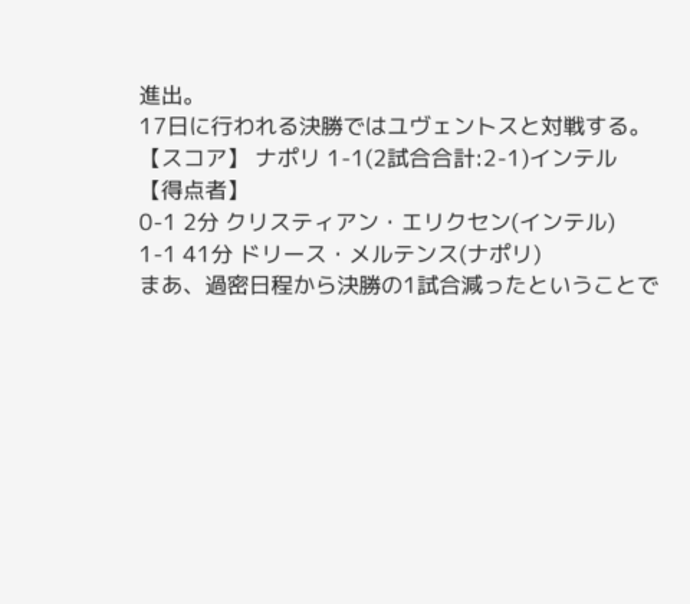進出。
17日に行われる決勝ではユヴェントスと対戦する。
【スコア】 ナポリ 1-1(2試合合計:2-1)インテル
【得点者】
0-1 2分 クリスティアン・エリクセン(インテル)
1-1 41分 ドリース・メルテンス(ナポリ)
まあ、過密日程から決勝の1試合減ったということで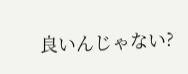良いんじゃない?